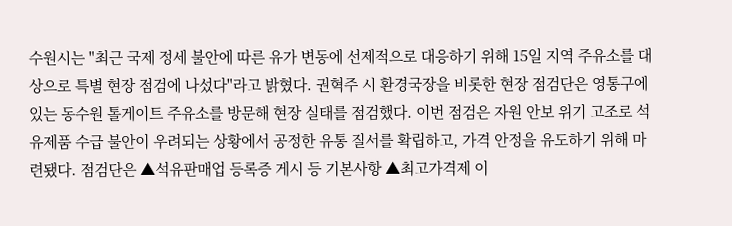수원시는 "최근 국제 정세 불안에 따른 유가 변동에 선제적으로 대응하기 위해 15일 지역 주유소를 대상으로 특별 현장 점검에 나섰다"라고 밝혔다. 권혁주 시 환경국장을 비롯한 현장 점검단은 영통구에 있는 동수원 톨게이트 주유소를 방문해 현장 실태를 점검했다. 이번 점검은 자원 안보 위기 고조로 석유제품 수급 불안이 우려되는 상황에서 공정한 유통 질서를 확립하고, 가격 안정을 유도하기 위해 마련됐다. 점검단은 ▲석유판매업 등록증 게시 등 기본사항 ▲최고가격제 이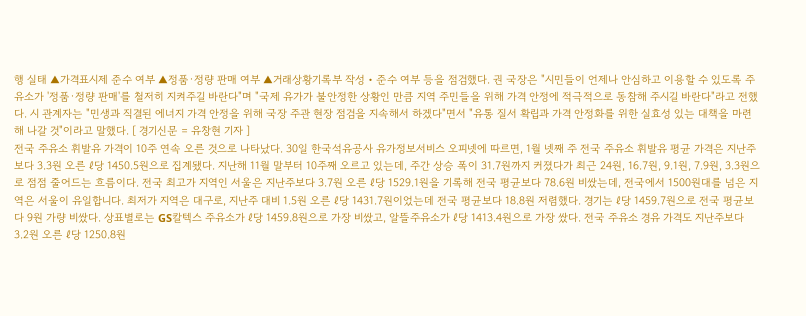행 실태 ▲가격표시제 준수 여부 ▲정품·정량 판매 여부 ▲거래상황기록부 작성‧준수 여부 등을 점검했다. 권 국장은 "시민들이 언제나 안심하고 이용할 수 있도록 주유소가 '정품·정량 판매'를 철저히 지켜주길 바란다"며 "국제 유가가 불안정한 상황인 만큼 지역 주민들을 위해 가격 안정에 적극적으로 동참해 주시길 바란다"라고 전했다. 시 관계자는 "민생과 직결된 에너지 가격 안정을 위해 국장 주관 현장 점검을 지속해서 하겠다"면서 "유통 질서 확립과 가격 안정화를 위한 실효성 있는 대책을 마련해 나갈 것"이라고 말했다. [ 경기신문 = 유창현 기자 ]
전국 주유소 휘발유 가격이 10주 연속 오른 것으로 나타났다. 30일 한국석유공사 유가정보서비스 오피넷에 따르면, 1월 넷째 주 전국 주유소 휘발유 평균 가격은 지난주보다 3.3원 오른 ℓ당 1450.5원으로 집계됐다. 지난해 11월 말부터 10주째 오르고 있는데, 주간 상승 폭이 31.7원까지 커졌다가 최근 24원, 16.7원, 9.1원, 7.9원, 3.3원으로 점점 줄어드는 흐름이다. 전국 최고가 지역인 서울은 지난주보다 3.7원 오른 ℓ당 1529.1원을 기록해 전국 평균보다 78.6원 비쌌는데, 전국에서 1500원대를 넘은 지역은 서울이 유일합니다. 최저가 지역은 대구로, 지난주 대비 1.5원 오른 ℓ당 1431.7원이었는데 전국 평균보다 18.8원 저렴했다. 경기는 ℓ당 1459.7원으로 전국 평균보다 9원 가량 비쌌다. 상표별로는 GS칼텍스 주유소가 ℓ당 1459.8원으로 가장 비쌌고, 알뜰주유소가 ℓ당 1413.4원으로 가장 쌌다. 전국 주유소 경유 가격도 지난주보다 3.2원 오른 ℓ당 1250.8원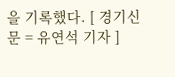을 기록했다. [ 경기신문 = 유연석 기자 ]